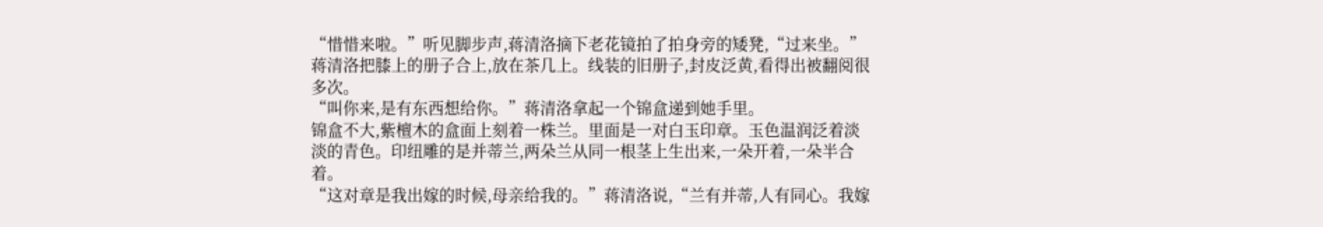“惜惜来啦。”听见脚步声,蒋清洛摘下老花镜拍了拍身旁的矮凳,“过来坐。”
蒋清洛把膝上的册子合上,放在茶几上。线装的旧册子,封皮泛黄,看得出被翻阅很多次。
“叫你来,是有东西想给你。”蒋清洛拿起一个锦盒递到她手里。
锦盒不大,紫檀木的盒面上刻着一株兰。里面是一对白玉印章。玉色温润泛着淡淡的青色。印纽雕的是并蒂兰,两朵兰从同一根茎上生出来,一朵开着,一朵半合着。
“这对章是我出嫁的时候,母亲给我的。”蒋清洛说,“兰有并蒂,人有同心。我嫁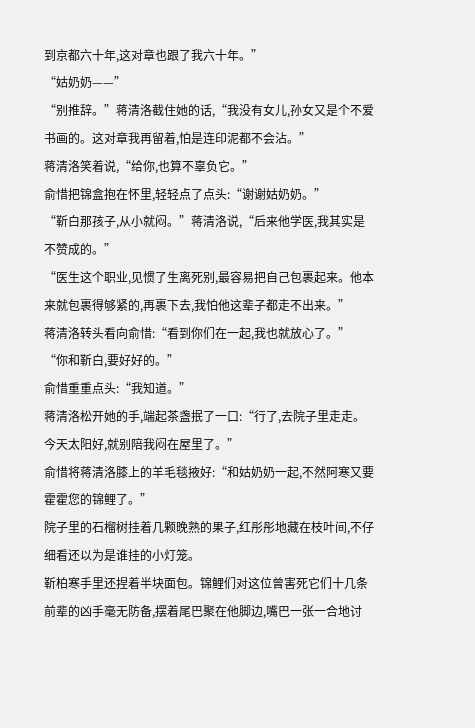到京都六十年,这对章也跟了我六十年。”
“姑奶奶——”
“别推辞。”蒋清洛截住她的话,“我没有女儿,孙女又是个不爱书画的。这对章我再留着,怕是连印泥都不会沾。”
蒋清洛笑着说,“给你,也算不辜负它。”
俞惜把锦盒抱在怀里,轻轻点了点头:“谢谢姑奶奶。”
“靳白那孩子,从小就闷。”蒋清洛说,“后来他学医,我其实是不赞成的。”
“医生这个职业,见惯了生离死别,最容易把自己包裹起来。他本来就包裹得够紧的,再裹下去,我怕他这辈子都走不出来。”
蒋清洛转头看向俞惜:“看到你们在一起,我也就放心了。”
“你和靳白,要好好的。”
俞惜重重点头:“我知道。”
蒋清洛松开她的手,端起茶盏抿了一口:“行了,去院子里走走。今天太阳好,就别陪我闷在屋里了。”
俞惜将蒋清洛膝上的羊毛毯掖好:“和姑奶奶一起,不然阿寒又要霍霍您的锦鲤了。”
院子里的石榴树挂着几颗晚熟的果子,红彤彤地藏在枝叶间,不仔细看还以为是谁挂的小灯笼。
靳柏寒手里还捏着半块面包。锦鲤们对这位曾害死它们十几条前辈的凶手毫无防备,摆着尾巴聚在他脚边,嘴巴一张一合地讨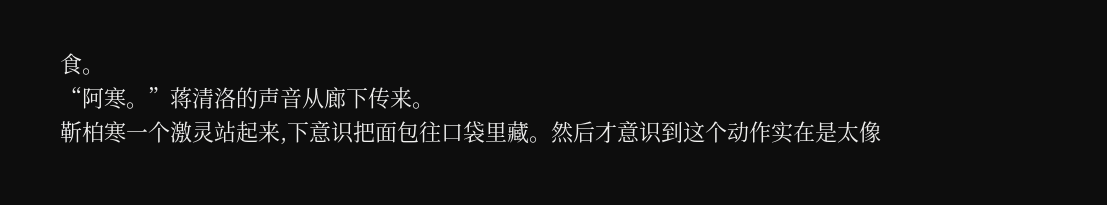食。
“阿寒。”蒋清洛的声音从廊下传来。
靳柏寒一个激灵站起来,下意识把面包往口袋里藏。然后才意识到这个动作实在是太像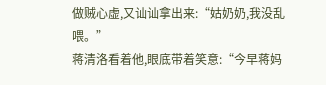做贼心虚,又讪讪拿出来:“姑奶奶,我没乱喂。”
蒋清洛看着他,眼底带着笑意:“今早蒋妈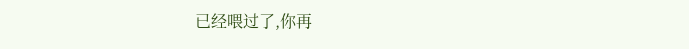已经喂过了,你再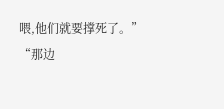喂,他们就要撑死了。”
“那边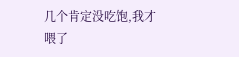几个肯定没吃饱,我才喂了